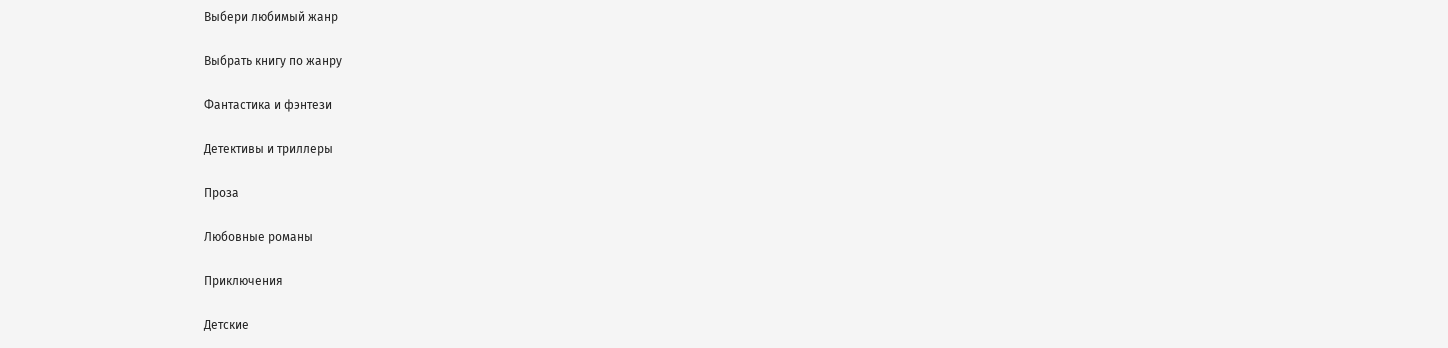Выбери любимый жанр

Выбрать книгу по жанру

Фантастика и фэнтези

Детективы и триллеры

Проза

Любовные романы

Приключения

Детские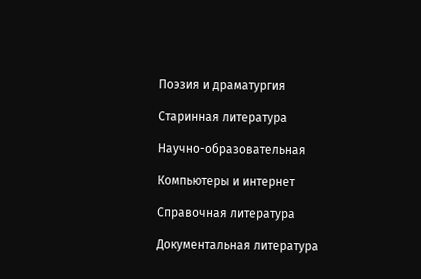Поэзия и драматургия

Старинная литература

Научно-образовательная

Компьютеры и интернет

Справочная литература

Документальная литература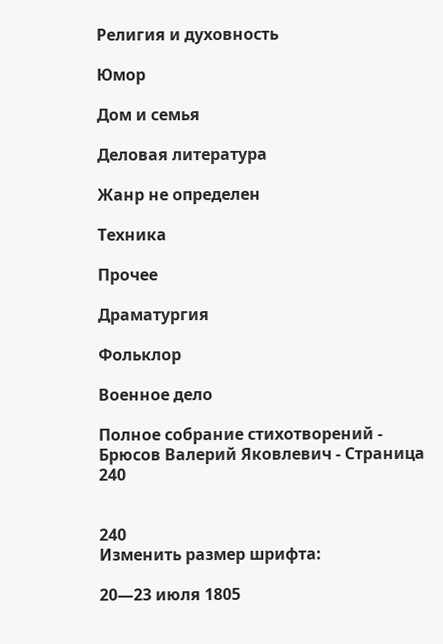Религия и духовность

Юмор

Дом и семья

Деловая литература

Жанр не определен

Техника

Прочее

Драматургия

Фольклор

Военное дело

Полное собрание стихотворений - Брюсов Валерий Яковлевич - Страница 240


240
Изменить размер шрифта:

20—23 июля 1805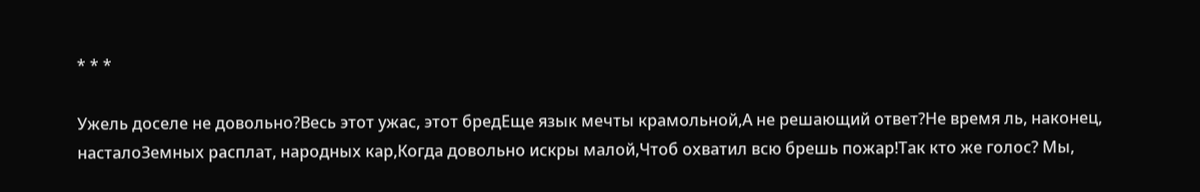* * *

Ужель доселе не довольно?Весь этот ужас, этот бредЕще язык мечты крамольной,А не решающий ответ?Не время ль, наконец, насталоЗемных расплат, народных кар,Когда довольно искры малой,Чтоб охватил всю брешь пожар!Так кто же голос? Мы,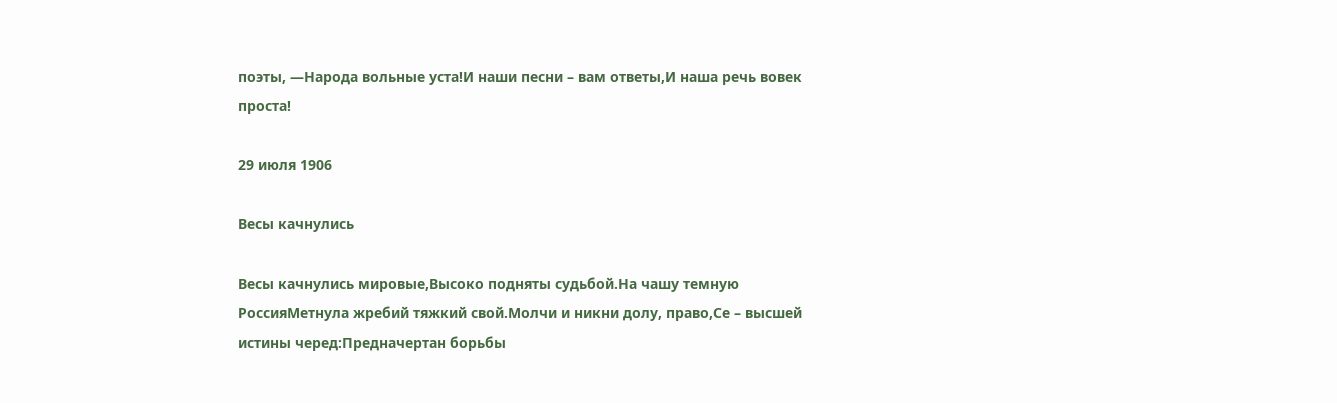поэты, —Народа вольные уста!И наши песни – вам ответы,И наша речь вовек проста!

29 июля 1906

Весы качнулись

Весы качнулись мировые,Высоко подняты судьбой.На чашу темную РоссияМетнула жребий тяжкий свой.Молчи и никни долу, право,Се – высшей истины черед:Предначертан борьбы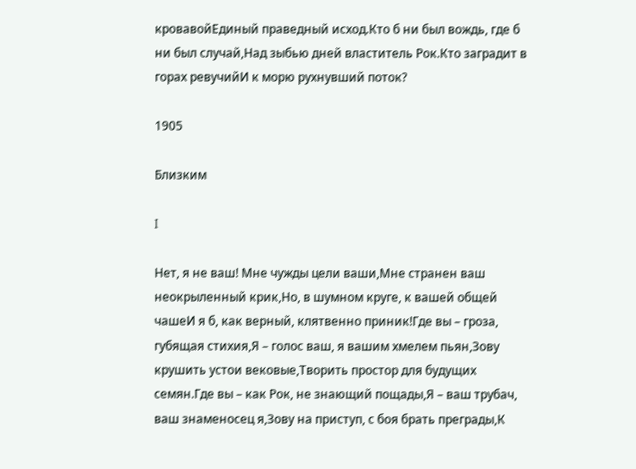кровавойЕдиный праведный исход.Кто б ни был вождь, где б ни был случай,Над зыбью дней властитель Рок.Кто заградит в горах ревучийИ к морю рухнувший поток?

1905

Близким

I

Нет, я не ваш! Мне чужды цели ваши,Мне странен ваш неокрыленный крик,Но, в шумном круге, к вашей общей чашеИ я б, как верный, клятвенно приник!Где вы – гроза, губящая стихия,Я – голос ваш, я вашим хмелем пьян,Зову крушить устои вековые,Творить простор для будущих семян.Где вы – как Рок, не знающий пощады,Я – ваш трубач, ваш знаменосец я,Зову на приступ, с боя брать преграды,К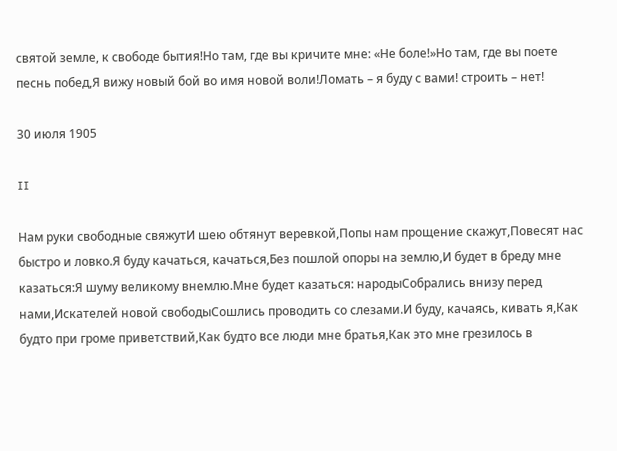святой земле, к свободе бытия!Но там, где вы кричите мне: «Не боле!»Но там, где вы поете песнь побед,Я вижу новый бой во имя новой воли!Ломать – я буду с вами! строить – нет!

30 июля 1905

II

Нам руки свободные свяжутИ шею обтянут веревкой,Попы нам прощение скажут,Повесят нас быстро и ловко.Я буду качаться, качаться,Без пошлой опоры на землю,И будет в бреду мне казаться:Я шуму великому внемлю.Мне будет казаться: народыСобрались внизу перед нами,Искателей новой свободыСошлись проводить со слезами.И буду, качаясь, кивать я,Как будто при громе приветствий,Как будто все люди мне братья,Как это мне грезилось в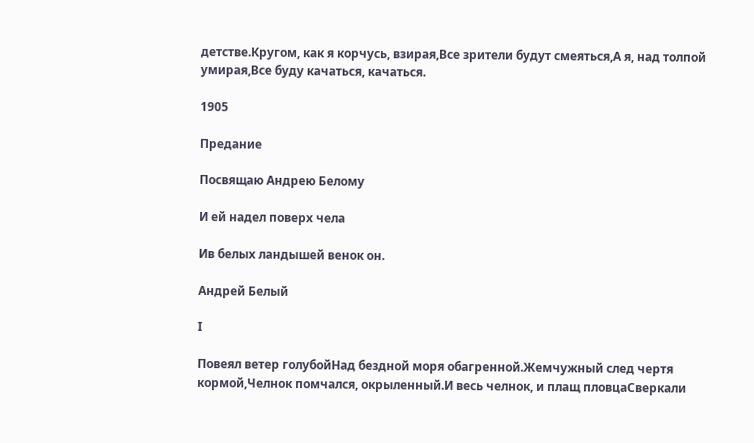детстве.Кругом, как я корчусь, взирая,Все зрители будут смеяться,А я, над толпой умирая,Все буду качаться, качаться.

1905

Предание

Посвящаю Андрею Белому

И ей надел поверх чела

Ив белых ландышей венок он.

Андрей Белый

I

Повеял ветер голубойНад бездной моря обагренной.Жемчужный след чертя кормой,Челнок помчался, окрыленный.И весь челнок, и плащ пловцаСверкали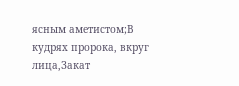ясным аметистом;В кудрях пророка, вкруг лица,Закат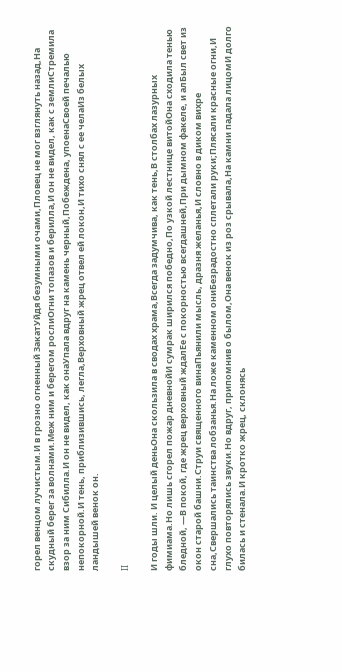горел венцом лучистым.И в грозно огненный ЗакатУйдя безумными очами,Пловец не мог взглянуть назад,На скудный берег за волнами.Меж ним и берегом рослиОгни топазов и берилла,И он не видел, как с землиСтремила взор за ним Сибилла.И он не видел, как онаУпала вдруг на камень черный,Побеждена, упоенаСвоей печалью непокорной.И тень, приблизившись, легла,Верховный жрец отвел ей локон,И тихо снял с ее челаИз белых ландышей венок он.

II

И годы шли. И целый деньОна скользила в сводах храма,Всегда задумчива, как тень,В столбах лазурных фимиама.Но лишь сгорел пожар дневнойИ сумрак ширился победно,По узкой лестнице витойОна сходила тенью бледной, —В покой, где жрец верховный ждалЕе с покорностью всегдашней,При дымном факеле, и алБыл свет из окон старой башни.Струи священного винаПьянили мысль, дразня желанья,И словно в диком вихре сна,Свершались таинства лобзанья.На ложе каменном ониБезрадостно сплетали руки;Плясали красные огни,И глухо повторялись звуки.Но вдруг, припомнив о былом,Она венок из роз срывала,На камни падала лицомИ долго билась и стенала.И кротко жрец, склонясь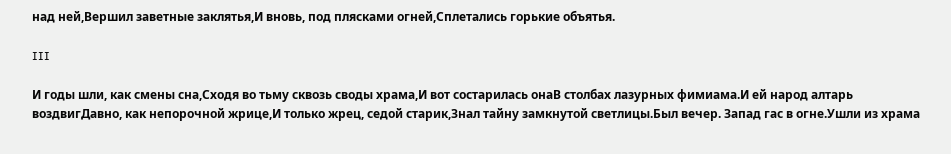над ней,Вершил заветные заклятья,И вновь, под плясками огней,Сплетались горькие объятья.

III

И годы шли, как смены сна,Сходя во тьму сквозь своды храма,И вот состарилась онаВ столбах лазурных фимиама.И ей народ алтарь воздвигДавно, как непорочной жрице,И только жрец, седой старик,Знал тайну замкнутой светлицы.Был вечер. Запад гас в огне.Ушли из храма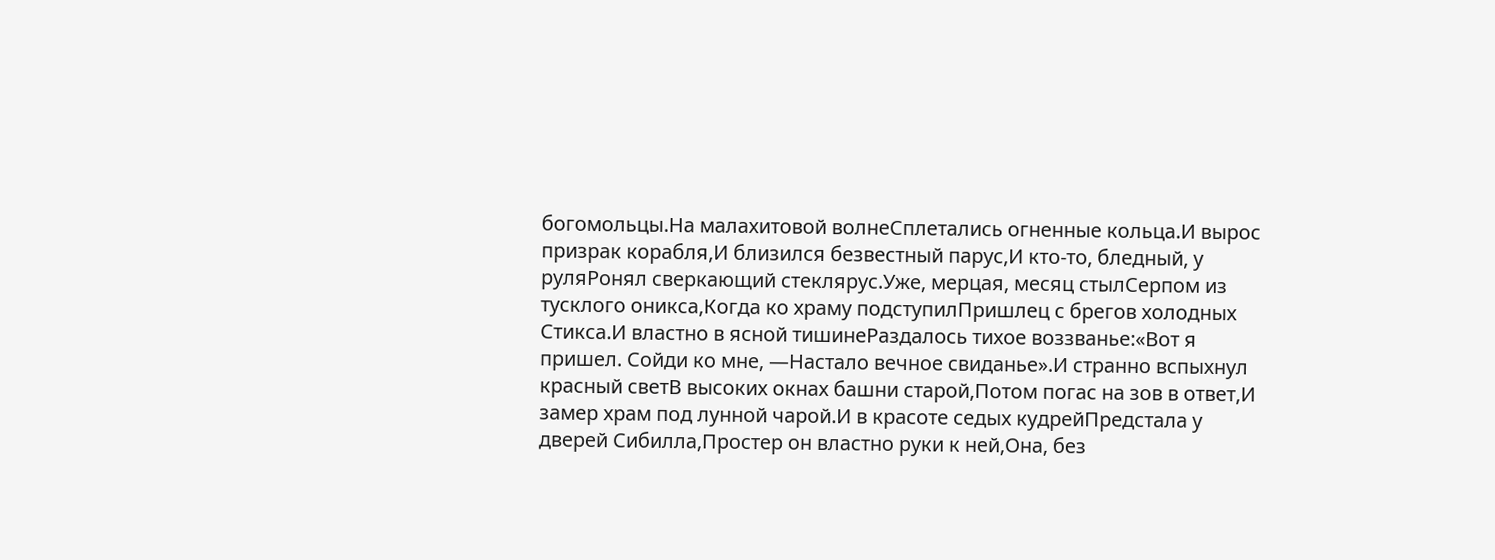богомольцы.На малахитовой волнеСплетались огненные кольца.И вырос призрак корабля,И близился безвестный парус,И кто-то, бледный, у руляРонял сверкающий стеклярус.Уже, мерцая, месяц стылСерпом из тусклого оникса,Когда ко храму подступилПришлец с брегов холодных Стикса.И властно в ясной тишинеРаздалось тихое воззванье:«Вот я пришел. Сойди ко мне, —Настало вечное свиданье».И странно вспыхнул красный светВ высоких окнах башни старой,Потом погас на зов в ответ,И замер храм под лунной чарой.И в красоте седых кудрейПредстала у дверей Сибилла,Простер он властно руки к ней,Она, без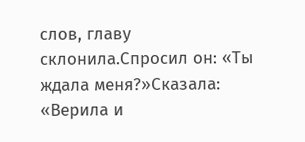слов, главу склонила.Спросил он: «Ты ждала меня?»Сказала: «Верила и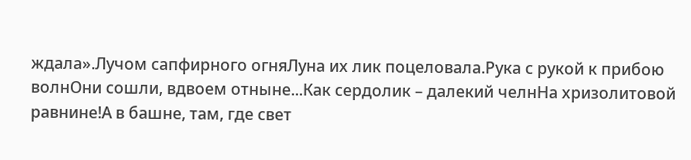ждала».Лучом сапфирного огняЛуна их лик поцеловала.Рука с рукой к прибою волнОни сошли, вдвоем отныне...Как сердолик – далекий челнНа хризолитовой равнине!А в башне, там, где свет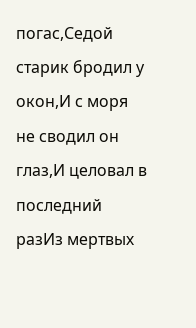погас,Седой старик бродил у окон,И с моря не сводил он глаз,И целовал в последний разИз мертвых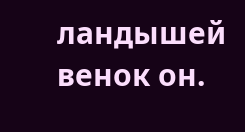ландышей венок он.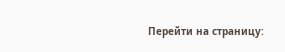Перейти на страницу: